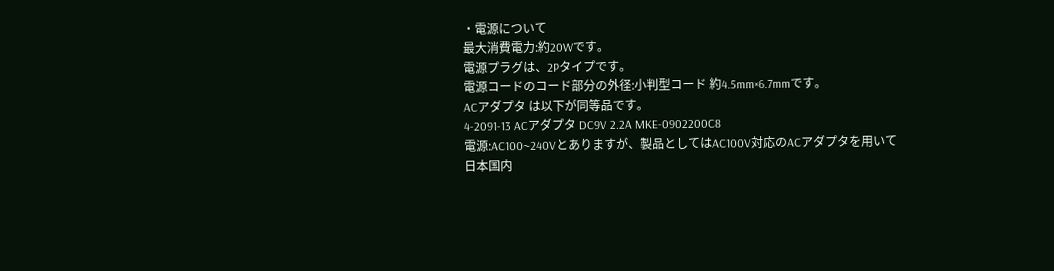・電源について
最大消費電力:約20Wです。
電源プラグは、2Pタイプです。
電源コードのコード部分の外径:小判型コード 約4.5mm×6.7mmです。
ACアダプタ は以下が同等品です。
4-2091-13 ACアダプタ DC9V 2.2A MKE-0902200C8
電源:AC100~240Vとありますが、製品としてはAC100V対応のACアダプタを用いて
日本国内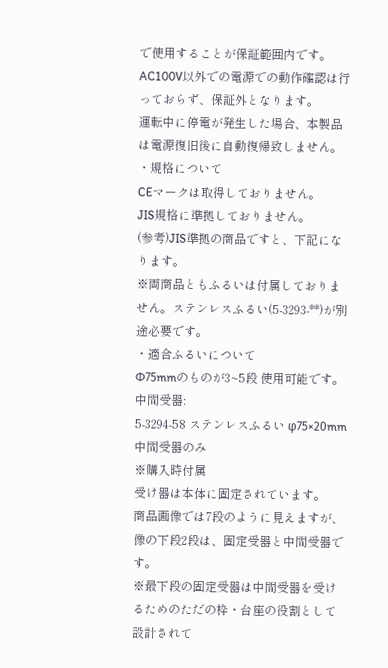で使用することが保証範囲内です。
AC100V以外での電源での動作確認は行っておらず、保証外となります。
運転中に停電が発生した場合、本製品は電源復旧後に自動復帰致しません。
・規格について
CEマークは取得しておりません。
JIS規格に準拠しておりません。
(参考)JIS準拠の商品ですと、下記になります。
※両商品ともふるいは付属しておりません。ステンレスふるい(5-3293-**)が別途必要です。
・適合ふるいについて
Φ75mmのものが3~5段 使用可能です。
中間受器:
5-3294-58 ステンレスふるい φ75×20mm 中間受器のみ
※購入時付属
受け器は本体に固定されています。
商品画像では7段のように見えますが、像の下段2段は、固定受器と中間受器です。
※最下段の固定受器は中間受器を受けるためのただの枠・台座の役割として設計されて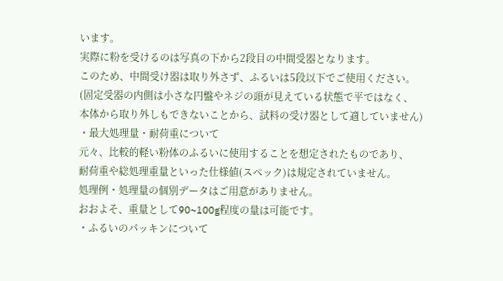います。
実際に粉を受けるのは写真の下から2段目の中間受器となります。
このため、中間受け器は取り外さず、ふるいは5段以下でご使用ください。
(固定受器の内側は小さな円盤やネジの頭が見えている状態で平ではなく、
本体から取り外しもできないことから、試料の受け器として適していません)
・最大処理量・耐荷重について
元々、比較的軽い粉体のふるいに使用することを想定されたものであり、
耐荷重や総処理重量といった仕様値(スペック)は規定されていません。
処理例・処理量の個別データはご用意がありません。
おおよそ、重量として90~100g程度の量は可能です。
・ふるいのパッキンについて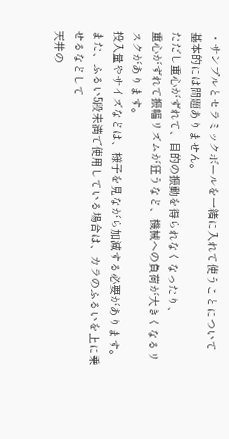・サンプルとセラミックボールを一緒に入れて使うことについて
基本的には問題ありません。
ただし重心がずれて、目的の振動を得られなくなったり、
重心がずれて振幅リズムが狂うなど、機械への負荷が大きくなるリスクがあります。
投入量やサイズなどは、様子を見ながら加減する必要があります。
また、ふるい5段未満で使用している場合は、カラのふるいを上に乗せるなどして
天井の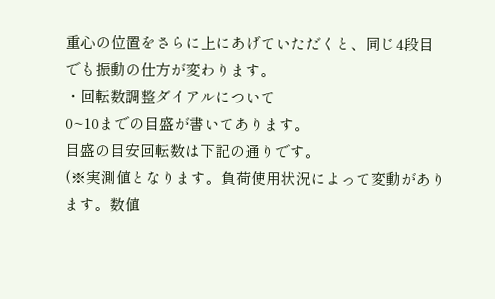重心の位置をさらに上にあげていただくと、同じ4段目でも振動の仕方が変わります。
・回転数調整ダイアルについて
0~10までの目盛が書いてあります。
目盛の目安回転数は下記の通りです。
(※実測値となります。負荷使用状況によって変動があります。数値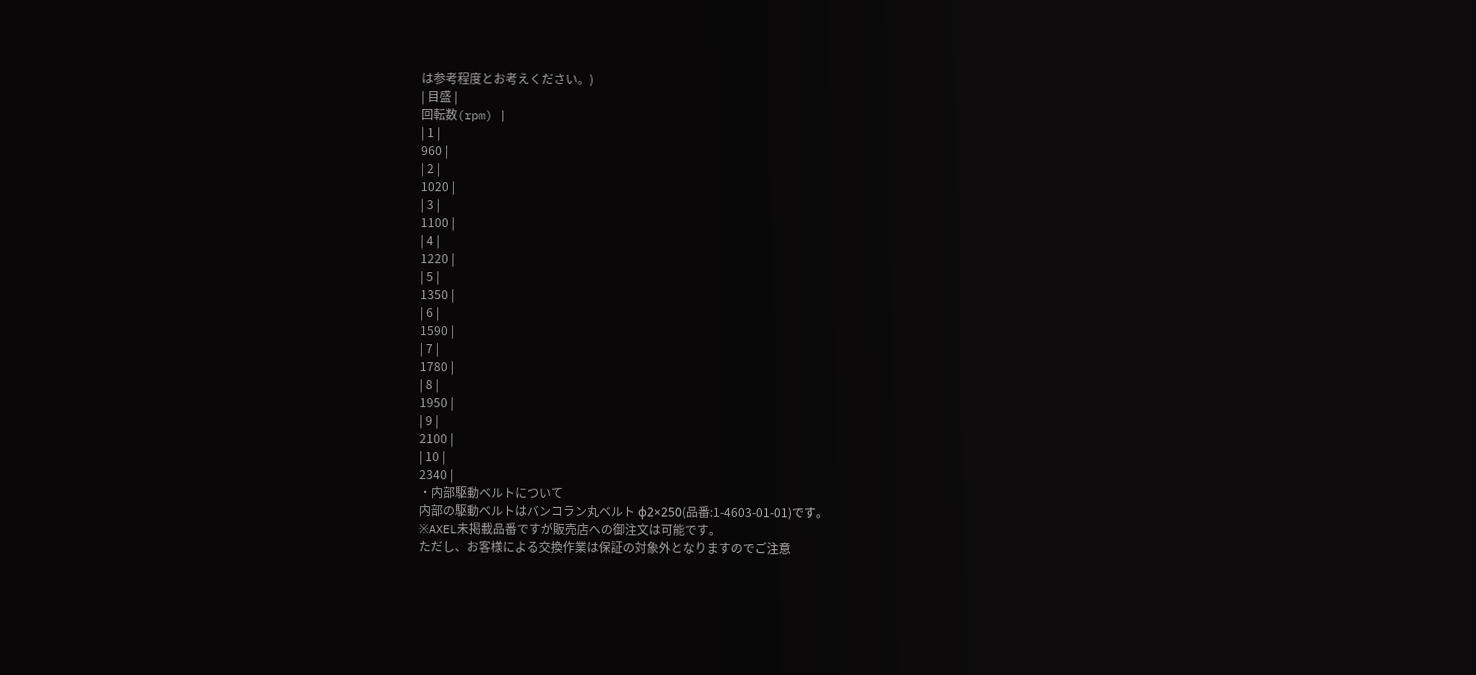は参考程度とお考えください。)
| 目盛 |
回転数(rpm) |
| 1 |
960 |
| 2 |
1020 |
| 3 |
1100 |
| 4 |
1220 |
| 5 |
1350 |
| 6 |
1590 |
| 7 |
1780 |
| 8 |
1950 |
| 9 |
2100 |
| 10 |
2340 |
・内部駆動ベルトについて
内部の駆動ベルトはバンコラン丸ベルト φ2×250(品番:1-4603-01-01)です。
※AXEL未掲載品番ですが販売店への御注文は可能です。
ただし、お客様による交換作業は保証の対象外となりますのでご注意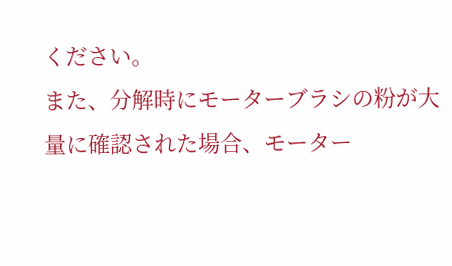ください。
また、分解時にモーターブラシの粉が大量に確認された場合、モーター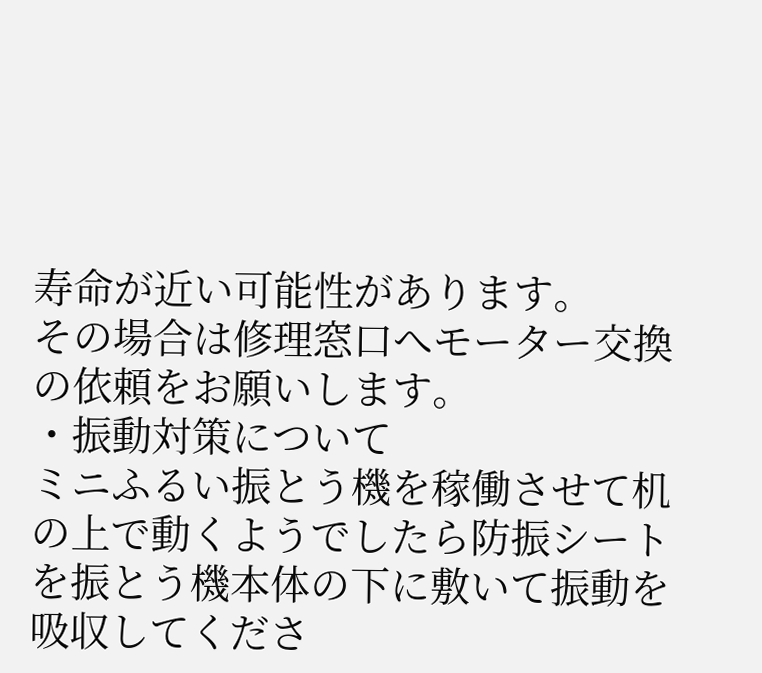寿命が近い可能性があります。
その場合は修理窓口へモーター交換の依頼をお願いします。
・振動対策について
ミニふるい振とう機を稼働させて机の上で動くようでしたら防振シートを振とう機本体の下に敷いて振動を吸収してくださ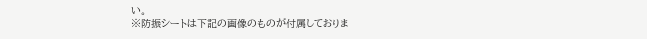い。
※防振シートは下記の画像のものが付属しておりま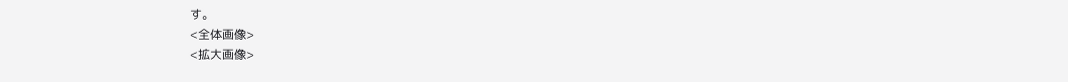す。
<全体画像>
<拡大画像>